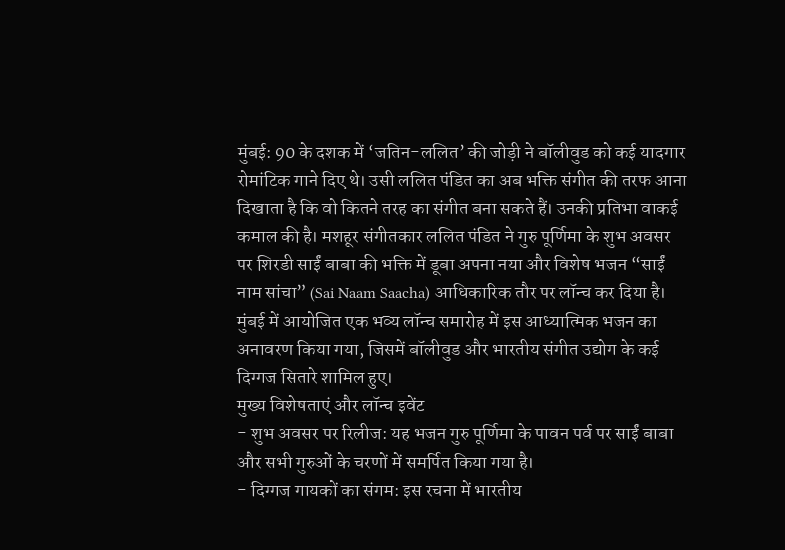मुंबई: 90 के दशक में ‘जतिन-ललित’ की जोड़ी ने बॉलीवुड को कई यादगार रोमांटिक गाने दिए थे। उसी ललित पंडित का अब भक्ति संगीत की तरफ आना दिखाता है कि वो कितने तरह का संगीत बना सकते हैं। उनकी प्रतिभा वाकई कमाल की है। मशहूर संगीतकार ललित पंडित ने गुरु पूर्णिमा के शुभ अवसर पर शिरडी साईं बाबा की भक्ति में डूबा अपना नया और विशेष भजन “साईं नाम सांचा” (Sai Naam Saacha) आधिकारिक तौर पर लॉन्च कर दिया है। मुंबई में आयोजित एक भव्य लॉन्च समारोह में इस आध्यात्मिक भजन का अनावरण किया गया, जिसमें बॉलीवुड और भारतीय संगीत उद्योग के कई दिग्गज सितारे शामिल हुए।
मुख्य विशेषताएं और लॉन्च इवेंट
- शुभ अवसर पर रिलीज: यह भजन गुरु पूर्णिमा के पावन पर्व पर साईं बाबा और सभी गुरुओं के चरणों में समर्पित किया गया है।
- दिग्गज गायकों का संगम: इस रचना में भारतीय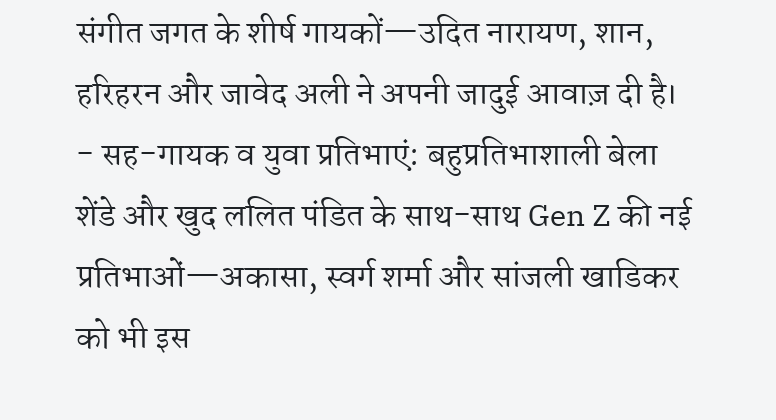संगीत जगत के शीर्ष गायकों—उदित नारायण, शान, हरिहरन और जावेद अली ने अपनी जादुई आवाज़ दी है।
- सह-गायक व युवा प्रतिभाएं: बहुप्रतिभाशाली बेला शेंडे और खुद ललित पंडित के साथ-साथ Gen Z की नई प्रतिभाओं—अकासा, स्वर्ग शर्मा और सांजली खाडिकर को भी इस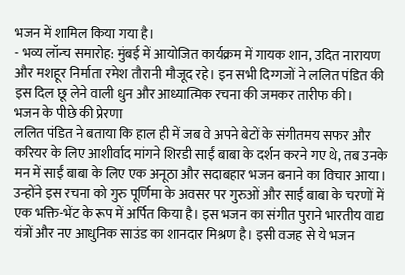भजन में शामिल किया गया है।
- भव्य लॉन्च समारोह: मुंबई में आयोजित कार्यक्रम में गायक शान, उदित नारायण और मशहूर निर्माता रमेश तौरानी मौजूद रहे। इन सभी दिग्गजों ने ललित पंडित की इस दिल छू लेने वाली धुन और आध्यात्मिक रचना की जमकर तारीफ की।
भजन के पीछे की प्रेरणा
ललित पंडित ने बताया कि हाल ही में जब वे अपने बेटों के संगीतमय सफर और करियर के लिए आशीर्वाद मांगने शिरडी साईं बाबा के दर्शन करने गए थे, तब उनके मन में साईं बाबा के लिए एक अनूठा और सदाबहार भजन बनाने का विचार आया। उन्होंने इस रचना को गुरु पूर्णिमा के अवसर पर गुरुओं और साईं बाबा के चरणों में एक भक्ति-भेंट के रूप में अर्पित किया है। इस भजन का संगीत पुराने भारतीय वाद्य यंत्रों और नए आधुनिक साउंड का शानदार मिश्रण है। इसी वजह से ये भजन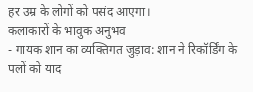हर उम्र के लोगों को पसंद आएगा।
कलाकारों के भावुक अनुभव
- गायक शान का व्यक्तिगत जुड़ाव: शान ने रिकॉर्डिंग के पलों को याद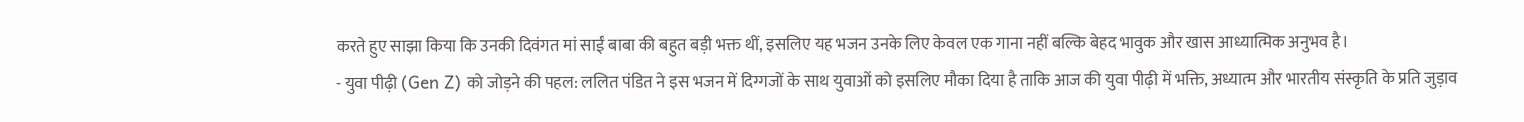करते हुए साझा किया कि उनकी दिवंगत मां साईं बाबा की बहुत बड़ी भक्त थीं, इसलिए यह भजन उनके लिए केवल एक गाना नहीं बल्कि बेहद भावुक और खास आध्यात्मिक अनुभव है।
- युवा पीढ़ी (Gen Z) को जोड़ने की पहल: ललित पंडित ने इस भजन में दिग्गजों के साथ युवाओं को इसलिए मौका दिया है ताकि आज की युवा पीढ़ी में भक्ति, अध्यात्म और भारतीय संस्कृति के प्रति जुड़ाव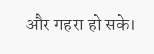और गहरा हो सके।